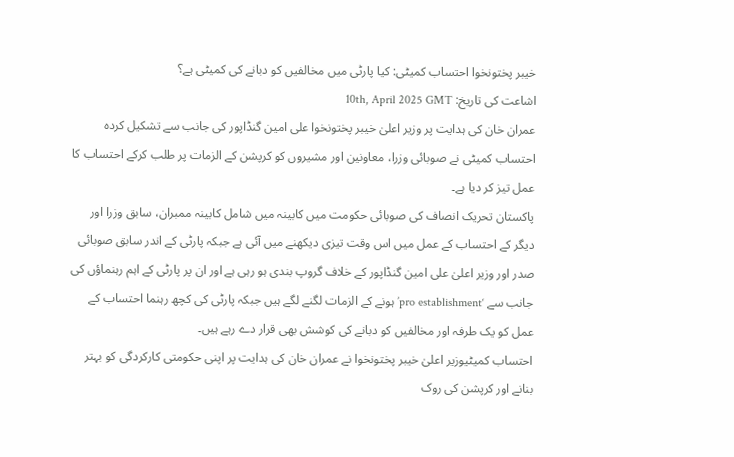خیبر پختونخوا احتساب کمیٹی: کیا پارٹی میں مخالفیں کو دبانے کی کمیٹی ہے؟
اشاعت کی تاریخ: 10th, April 2025 GMT
عمران خان کی ہدایت پر وزیر اعلیٰ خیبر پختونخوا علی امین گنڈاپور کی جانب سے تشکیل کردہ احتساب کمیٹی نے صوبائی وزرا، معاونین اور مشیروں کو کرپشن کے الزمات پر طلب کرکے احتساب کا عمل تیز کر دیا ہے۔
پاکستان تحریک انصاف کی صوبائی حکومت میں کابینہ میں شامل کابینہ ممبران، سابق وزرا اور دیگر کے احتساب کے عمل میں اس وقت تیزی دیکھنے میں آئی ہے جبکہ پارٹی کے اندر سابق صوبائی صدر اور وزیر اعلیٰ علی امین گنڈاپور کے خلاف گروپ بندی ہو رہی ہے اور ان پر پارٹی کے اہم رہنماؤں کی جانب سے ‘pro establishment’ ہونے کے الزمات لگنے لگے ہیں جبکہ پارٹی کی کچھ رہنما احتساب کے عمل کو یک طرفہ اور مخالفیں کو دبانے کی کوشش بھی قرار دے رہے ہیں۔
احتساب کمیٹیوزیر اعلیٰ خیبر پختونخوا نے عمران خان کی ہدایت پر اپنی حکومتی کارکردگی کو بہتر بنانے اور کرپشن کی روک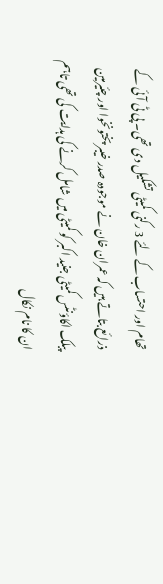تھام اور احتساب کے لئے 3 رکنی کمیٹی تشکیل دی تھی۔ پی ٹی آئی کے ذرائع بتاتے ہیں کہ عمران خان نے موجودہ صدر خیبر پختونخوا اور چئیرمین پبلک اکاؤنٹس کمیٹی جنید اکبر کو کمیٹی میں شامل کرنے کی ہدایت کی تھی تاہم ان کا نام نکال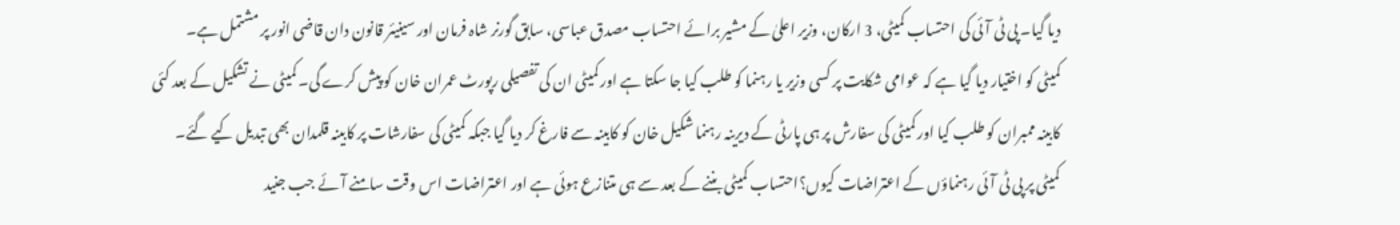دیا گیا۔ پی ٹی آئی کی احتساب کمیٹی، 3 ارکان، وزیر اعلیٰ کے مشیر برائے احتساب مصدق عباسی، سابق گورنر شاہ فرمان اور سینیئر قانون دان قاضی انور پر مشتمل ہے۔
کمیٹی کو اختیار دیا گیا ہے کہ عوامی شکایت پر کسی وزیر یا رہنما کو طلب کیا جا سکتا ہے اور کمیٹی ان کی تفصیلی رپورٹ عمران خان کو پیش کرے گی۔ کمیٹی نے تشکیل کے بعد کئی کابینہ ممبران کو طلب کیا اور کمیٹی کی سفارش پر ہی پارٹی کے دیرینہ رہنما شکیل خان کو کابینہ سے فارغ کر دیا گیا جبکہ کمیٹی کی سفارشات پر کابینہ قلمدان بھی تبدیل کیے گئے۔
کمیٹی پر پی ٹی آئی رہنماؤں کے اعتراضات کیوں؟احتساب کمیٹی بننے کے بعد سے ہی متنازع ہوئی ہے اور اعتراضات اس وقت سامنے آئے جب جنید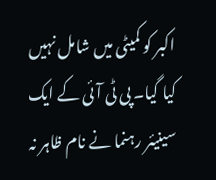اکبر کو کمیٹی میں شامل نہیں کیا گیا۔ پی ٹی آئی کے ایک سینیئر رہنما نے نام ظاہر نہ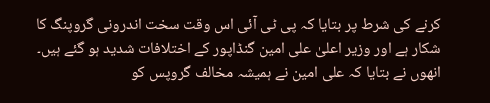کرنے کی شرط پر بتایا کہ پی ٹی آئی اس وقت سخت اندرونی گروپنگ کا شکار ہے اور وزیر اعلیٰ علی امین گنڈاپور کے اختلافات شدید ہو گئے ہیں۔ انھوں نے بتایا کہ علی امین نے ہمیشہ مخالف گروپس کو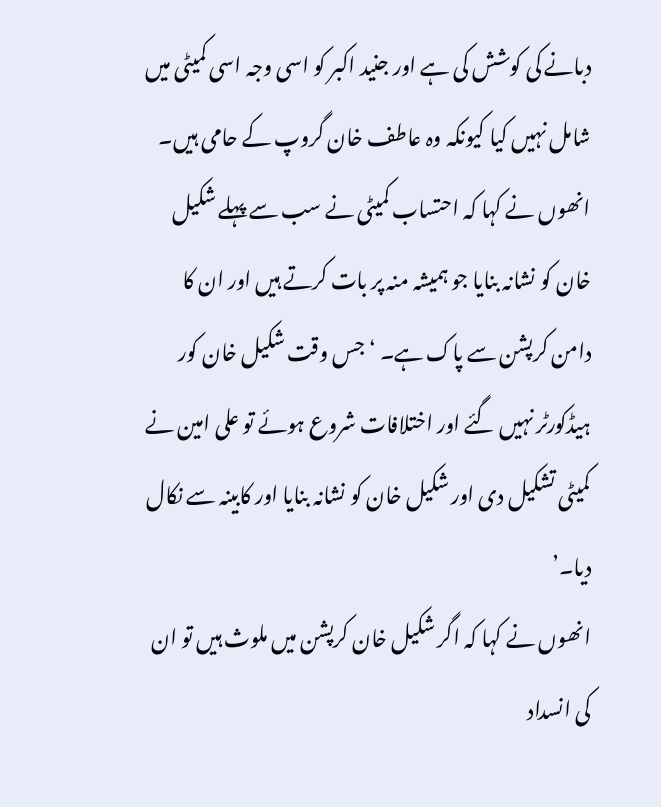دبانے کی کوشش کی ہے اور جنید اکبر کو اسی وجہ اسی کمیٹی میں شامل نہیں کیا کیونکہ وہ عاطف خان گروپ کے حامی ہیں۔
انھوں نے کہا کہ احتساب کمیٹی نے سب سے پہلے شکیل خان کو نشانہ بنایا جو ہمیشہ منہ پر بات کرتے ہیں اور ان کا دامن کرپشن سے پاک ہے۔ ‘جس وقت شکیل خان کور ہیڈکورٹر نہیں گئے اور اختلافات شروع ہوئے تو علی امین نے کمیٹی تشکیل دی اور شکیل خان کو نشانہ بنایا اور کابینہ سے نکال دیا۔’
انھوں نے کہا کہ اگر شکیل خان کرپشن میں ملوث ہیں تو ان کی انسداد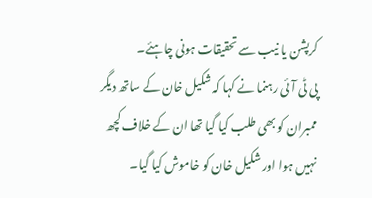کرپشن یا نیب سے تحقیقات ہونی چاہئے۔
پی ٹی آئی رہنما نے کہا کہ شکیل خان کے ساتھ دیگر ممبران کو بھی طلب کیا گیا تھا ان کے خلاف کچھ نہیں ہوا اور شکیل خان کو خاموش کیا گیا۔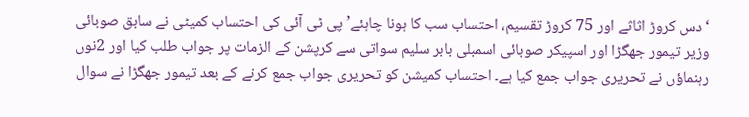‘دس کروڑ اثاثے اور 75 کروڑ تقسیم، احتساب سب کا ہونا چاہئے’پی ٹی آئی کی احتساب کمیٹی نے سابق صوبائی وزیر تیمور جھگڑا اور اسپیکر صوبائی اسمبلی بابر سلیم سواتی سے کرپشن کے الزمات پر جواب طلب کیا اور 2نوں رہنماؤں نے تحریری جواب جمع کیا ہے۔ احتساب کمیشن کو تحریری جواب جمع کرنے کے بعد تیمور جھگڑا نے سوال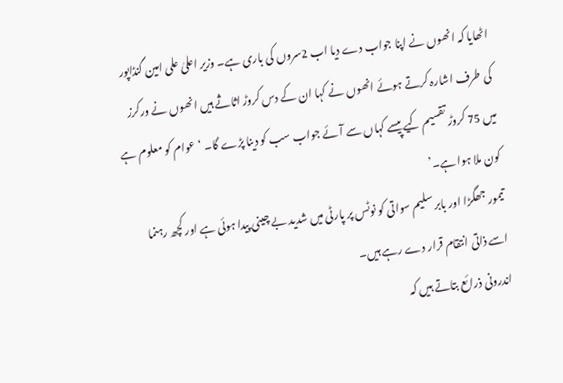اٹھایا کہ انھوں نے اپنا جواب دے دیا اب 2سروں کی باری ہے۔ وزیر اعلیٰ علی امین گنڈاپور کی طرف اشارہ کرتے ہوئے انھوں نے کہا ان کے دس کروڑ اثاثے ہیں انھوں نے ورکرز میں 75 کروڑ تقسیم کیے پیسے کہاں سے آئے جواب سب کو دینا پڑے گا۔ ‘عوام کو معلوم ہے کون ملا ہوا ہے۔’
تیمور جھگڑا اور بابر سلیم سواتی کو نوٹس پر پارٹی میں شدید بے چینی پیدا ہوئی ہے اور کچھ رہنما اسے ذاتی انتقام قرار دے رہے ہیں۔
اندرونی ذرائع بتاتے ہیں کہ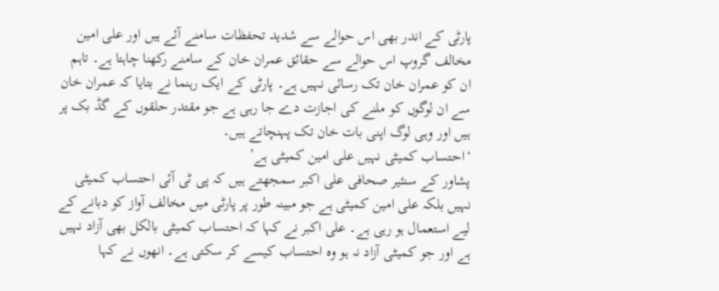پارٹی کے اندر بھی اس حوالے سے شدید تحفظات سامنے آئے ہیں اور علی امین مخالف گروپ اس حوالے سے حقائق عمران خان کے سامنے رکھنا چاہتا ہے۔ تاہم ان کو عمران خان تک رسائی نہیں ہے۔ پارٹی کے ایک رہنما نے بتایا کہ عمران خان سے ان لوگوں کو ملنے کی اجازت دے جا رہی ہے جو مقتدر حلقوں کے گڈ بک پر ہیں اور وہی لوگ اپنی بات خان تک پہنچاتے ہیں۔
‘احتساب کمیٹی نہیں علی امین کمیٹی ہے’
پشاور کے سنئیر صحافی علی اکبر سمجھتے ہیں کہ پی ٹی آئی احتساب کمیٹی نہیں بلکہ علی امین کمیٹی ہے جو مبینہ طور پر پارٹی میں مخالف آواز کو دبانے کے لیے استعمال ہو رہی ہے۔ علی اکبر نے کہا کہ احتساب کمیٹی بالکل بھی آزاد نہیں ہے اور جو کمیٹی آزاد نہ ہو وہ احتساب کیسے کر سکتی ہے۔ انھوں نے کہا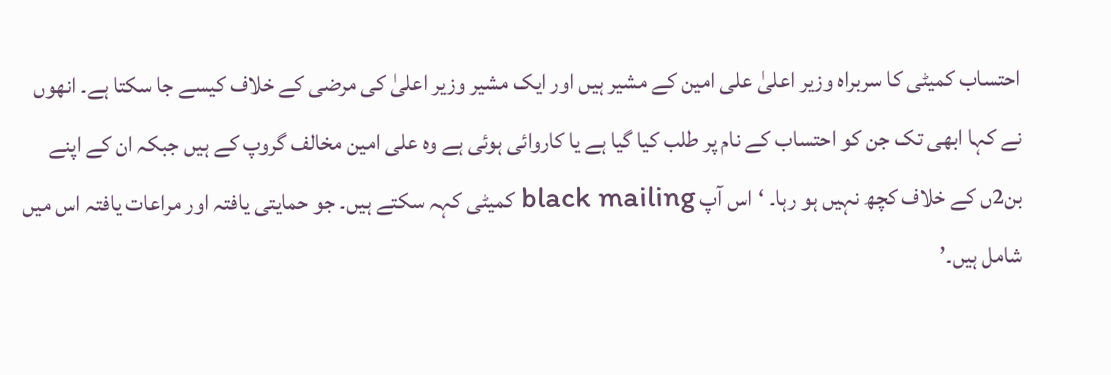احتساب کمیٹی کا سربراہ وزیر اعلیٰ علی امین کے مشیر ہیں اور ایک مشیر وزیر اعلیٰ کی مرضی کے خلاف کیسے جا سکتا ہے۔ انھوں نے کہا ابھی تک جن کو احتساب کے نام پر طلب کیا گیا ہے یا کاروائی ہوئی ہے وہ علی امین مخالف گروپ کے ہیں جبکہ ان کے اپنے بن2ں کے خلاف کچھ نہیں ہو رہا۔ ‘اس آپ black mailing کمیٹی کہہ سکتے ہیں۔ جو حمایتی یافتہ اور مراعات یافتہ اس میں شامل ہیں۔’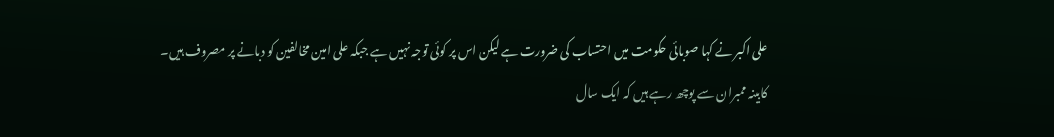علی اکبر نے کہا صوبائی حکومت میں احتساب کی ضرورت ہے لیکن اس پر کوئی توجہ نہیں ہے جبکہ علی امین مخالفین کو دبانے پر مصروف ہیں۔
کابینہ ممبران سے پوچھ رہے ہیں کہ ایک سال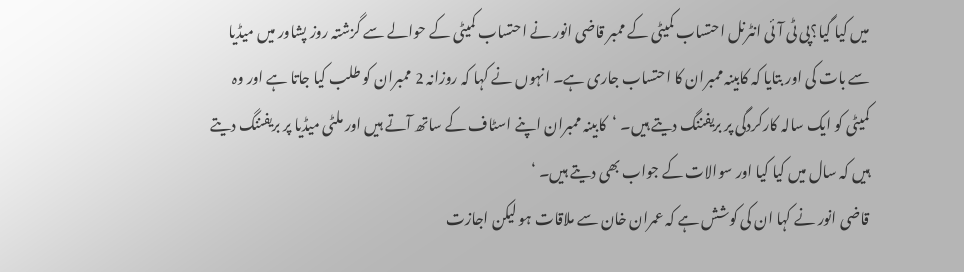میں کیا گیا؟پی ٹی آئی انٹرنل احتساب کمیٹی کے ممبر قاضی انور نے احتساب کمیٹی کے حوالے سے گزشتہ روز پشاور میں میڈیا سے بات کی اور بتایا کہ کابینہ ممبران کا احتساب جاری ہے۔ انہوں نے کہا کہ روزانہ 2 ممبران کو طلب کیا جاتا ہے اور وہ کمیٹی کو ایک سالہ کارکردگی پر بریفننگ دیتے ہیں۔ ‘کابینہ ممبران اپنے اسٹاف کے ساتھ آتے ہیں اور ملٹی میڈیا پر بریفننگ دیتے ہیں کہ سال میں کیا کیا اور سوالات کے جواب بھی دیتے ہیں۔ ‘
قاضی انور نے کہا ان کی کوشش ہے کہ عمران خان سے ملاقات ہو لیکن اجازت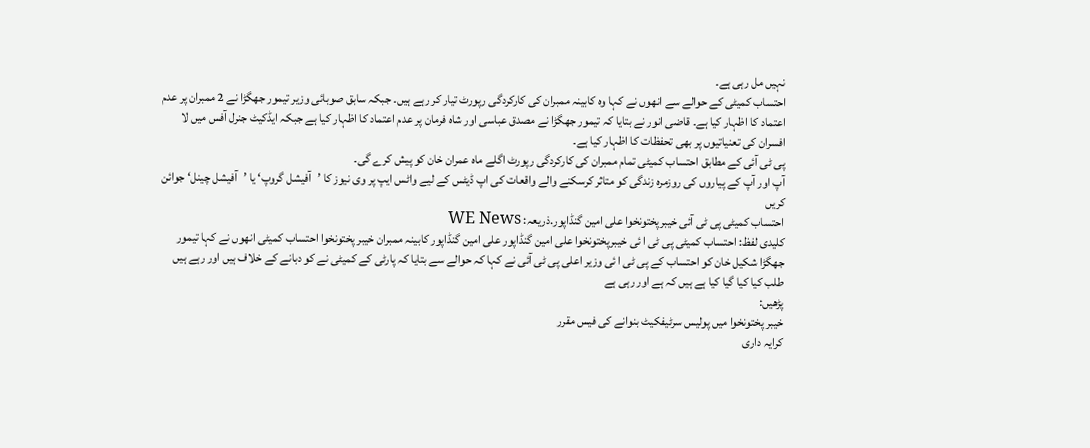نہیں مل رہی ہے۔
احتساب کمیٹی کے حوالے سے انھوں نے کہا وہ کابینہ ممبران کی کارکردگی رپورٹ تیار کر رہے ہیں۔ جبکہ سابق صوبائی وزیر تیمور جھگڑا نے 2 ممبران پر عدم اعتماد کا اظہار کیا ہے۔ قاضی انور نے بتایا کہ تیمور جھگڑا نے مصدق عباسی اور شاہ فرمان پر عدم اعتماد کا اظہار کیا ہے جبکہ ایڈکیٹ جنرل آفس میں لا افسران کی تعنیاتیوں پر بھی تحفظات کا اظہار کیا ہے۔
پی ٹی آئی کے مطابق احتساب کمیٹی تمام ممبران کی کارکردگی رپورٹ اگلے ماہ عمران خان کو پیش کرے گی۔
آپ اور آپ کے پیاروں کی روزمرہ زندگی کو متاثر کرسکنے والے واقعات کی اپ ڈیٹس کے لیے واٹس ایپ پر وی نیوز کا ’آفیشل گروپ‘ یا ’آفیشل چینل‘ جوائن کریں
احتساب کمیٹی پی ٹی آئی خیبرپختونخوا علی امین گنڈاپور.ذریعہ: WE News
کلیدی لفظ: احتساب کمیٹی پی ٹی ا ئی خیبرپختونخوا علی امین گنڈاپور علی امین گنڈاپور کابینہ ممبران خیبر پختونخوا احتساب کمیٹی انھوں نے کہا تیمور جھگڑا شکیل خان کو احتساب کے پی ٹی ا ئی وزیر اعلی پی ٹی آئی نے کہا کہ حوالے سے بتایا کہ پارٹی کے کمیٹی نے کو دبانے کے خلاف ہیں اور رہے ہیں طلب کیا کیا گیا کیا ہے ہیں کہ ہے اور رہی ہے
پڑھیں:
خیبر پختونخوا میں پولیس سرٹیفکیٹ بنوانے کی فیس مقرر
کرایہ داری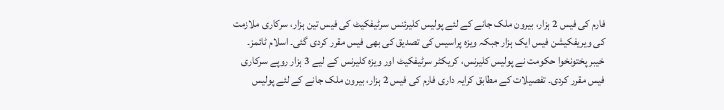فارم کی فیس 2 ہزار، بیرون ملک جانے کے لئے پولیس کلیرئنس سرٹیفکیٹ کی فیس تین ہزار، سرکاری ملازمت کی ویریفکیشن فیس ایک ہزار جبکہ ویزہ پراسیس کی تصدیق کی بھی فیس مقرر کردی گئی۔ اسلام ٹائمز۔ خیبر پختونخوا حکومت نے پولیس کلیرنس، کریکٹر سرٹیفکیٹ اور ویزہ کلیرنس کے لیے 3 ہزار روپے سرکاری فیس مقرر کردی۔ تفصیلات کے مطابق کرایہ داری فارم کی فیس 2 ہزار، بیرون ملک جانے کے لئے پولیس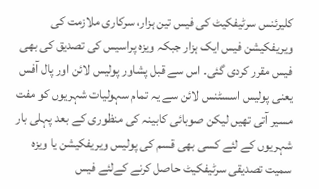کلیرئنس سرٹیفکیٹ کی فیس تین ہزار، سرکاری ملازمت کی ویریفکیشن فیس ایک ہزار جبکہ ویزہ پراسیس کی تصدیق کی بھی فیس مقرر کردی گئی۔ اس سے قبل پشاور پولیس لائن اور پال آفس یعنی پولیس اسسٹنس لائن سے یہ تمام سہولیات شہریوں کو مفت مسیر آتی تھیں لیکن صوبائی کابینہ کی منظوری کے بعد پہلی بار شہریوں کے لئے کسی بھی قسم کی پولیس ویریفکیشن یا ویزہ سمیت تصدیقی سرٹیفکیٹ حاصل کرنے کےلئے فیس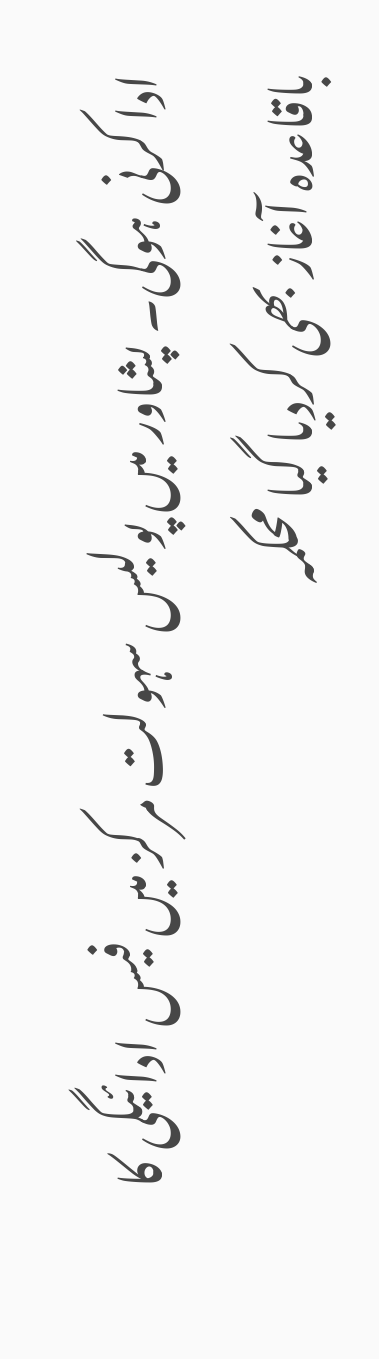ادا کرنی ہوگی۔ پشاور میں پولیس سہولت مرکز میں فیس ادائیگی کا باقاعدہ آغاز بھی کردیا گیا محکمہ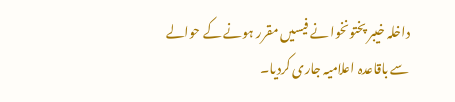داخلہ خیبر پختونخوا نے فیسیں مقرر ہونے کے حوالے سے باقاعدہ اعلامیہ جاری کردیا۔